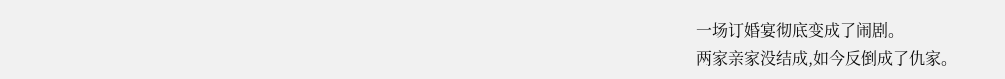一场订婚宴彻底变成了闹剧。
两家亲家没结成,如今反倒成了仇家。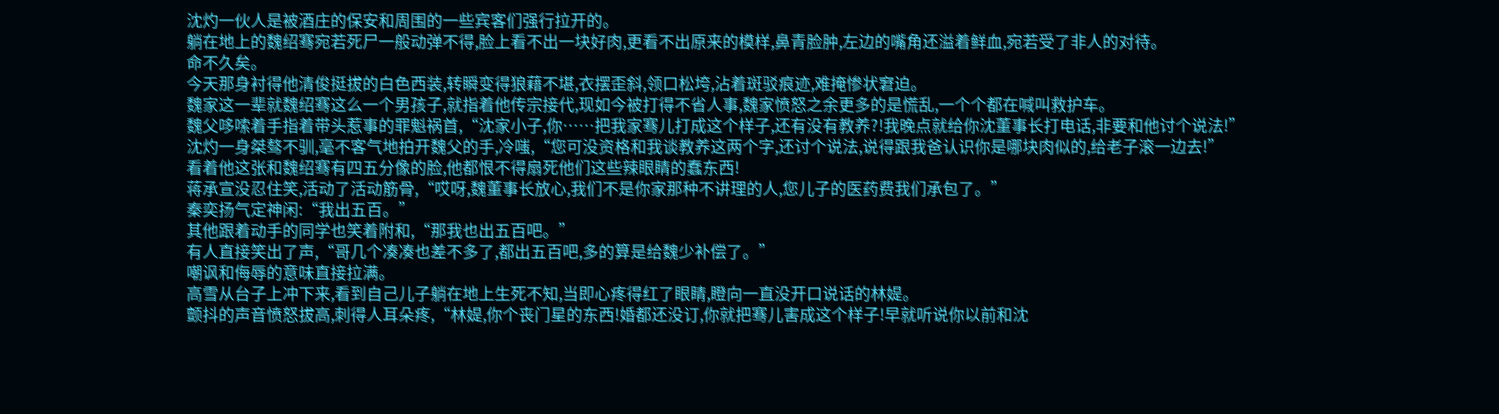沈灼一伙人是被酒庄的保安和周围的一些宾客们强行拉开的。
躺在地上的魏绍骞宛若死尸一般动弹不得,脸上看不出一块好肉,更看不出原来的模样,鼻青脸肿,左边的嘴角还溢着鲜血,宛若受了非人的对待。
命不久矣。
今天那身衬得他清俊挺拔的白色西装,转瞬变得狼藉不堪,衣摆歪斜,领口松垮,沾着斑驳痕迹,难掩惨状窘迫。
魏家这一辈就魏绍骞这么一个男孩子,就指着他传宗接代,现如今被打得不省人事,魏家愤怒之余更多的是慌乱,一个个都在喊叫救护车。
魏父哆嗦着手指着带头惹事的罪魁祸首,“沈家小子,你……把我家骞儿打成这个样子,还有没有教养?!我晚点就给你沈董事长打电话,非要和他讨个说法!”
沈灼一身桀骜不驯,毫不客气地拍开魏父的手,冷嗤,“您可没资格和我谈教养这两个字,还讨个说法,说得跟我爸认识你是哪块肉似的,给老子滚一边去!”
看着他这张和魏绍骞有四五分像的脸,他都恨不得扇死他们这些辣眼睛的蠢东西!
蒋承宣没忍住笑,活动了活动筋骨,“哎呀,魏董事长放心,我们不是你家那种不讲理的人,您儿子的医药费我们承包了。”
秦奕扬气定神闲:“我出五百。”
其他跟着动手的同学也笑着附和,“那我也出五百吧。”
有人直接笑出了声,“哥几个凑凑也差不多了,都出五百吧,多的算是给魏少补偿了。”
嘲讽和侮辱的意味直接拉满。
高雪从台子上冲下来,看到自己儿子躺在地上生死不知,当即心疼得红了眼睛,瞪向一直没开口说话的林媞。
颤抖的声音愤怒拔高,刺得人耳朵疼,“林媞,你个丧门星的东西!婚都还没订,你就把骞儿害成这个样子!早就听说你以前和沈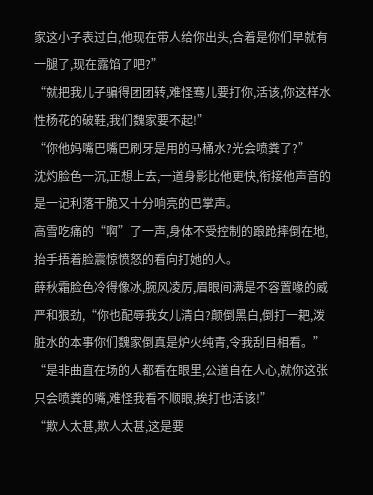家这小子表过白,他现在带人给你出头,合着是你们早就有一腿了,现在露馅了吧?”
“就把我儿子骗得团团转,难怪骞儿要打你,活该,你这样水性杨花的破鞋,我们魏家要不起!”
“你他妈嘴巴嘴巴刷牙是用的马桶水?光会喷粪了?”
沈灼脸色一沉,正想上去,一道身影比他更快,衔接他声音的是一记利落干脆又十分响亮的巴掌声。
高雪吃痛的“啊”了一声,身体不受控制的踉跄摔倒在地,抬手捂着脸震惊愤怒的看向打她的人。
薛秋霜脸色冷得像冰,腕风凌厉,眉眼间满是不容置喙的威严和狠劲,“你也配辱我女儿清白?颠倒黑白,倒打一耙,泼脏水的本事你们魏家倒真是炉火纯青,令我刮目相看。”
“是非曲直在场的人都看在眼里,公道自在人心,就你这张只会喷粪的嘴,难怪我看不顺眼,挨打也活该!”
“欺人太甚,欺人太甚,这是要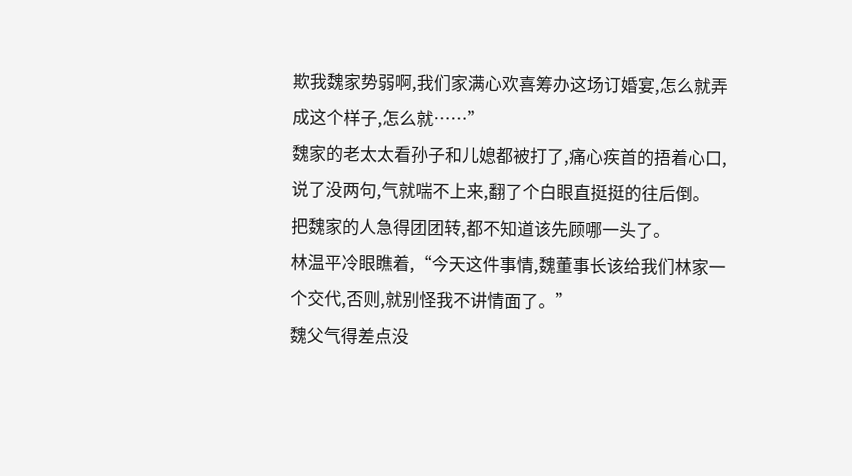欺我魏家势弱啊,我们家满心欢喜筹办这场订婚宴,怎么就弄成这个样子,怎么就……”
魏家的老太太看孙子和儿媳都被打了,痛心疾首的捂着心口,说了没两句,气就喘不上来,翻了个白眼直挺挺的往后倒。
把魏家的人急得团团转,都不知道该先顾哪一头了。
林温平冷眼瞧着,“今天这件事情,魏董事长该给我们林家一个交代,否则,就别怪我不讲情面了。”
魏父气得差点没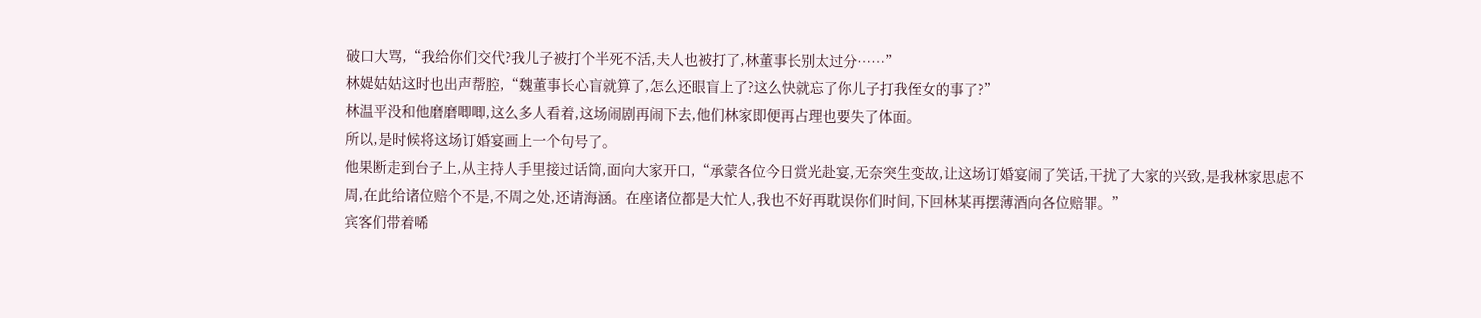破口大骂,“我给你们交代?我儿子被打个半死不活,夫人也被打了,林董事长别太过分……”
林媞姑姑这时也出声帮腔,“魏董事长心盲就算了,怎么还眼盲上了?这么快就忘了你儿子打我侄女的事了?”
林温平没和他磨磨唧唧,这么多人看着,这场闹剧再闹下去,他们林家即便再占理也要失了体面。
所以,是时候将这场订婚宴画上一个句号了。
他果断走到台子上,从主持人手里接过话筒,面向大家开口,“承蒙各位今日赏光赴宴,无奈突生变故,让这场订婚宴闹了笑话,干扰了大家的兴致,是我林家思虑不周,在此给诸位赔个不是,不周之处,还请海涵。在座诸位都是大忙人,我也不好再耽误你们时间,下回林某再摆薄酒向各位赔罪。”
宾客们带着唏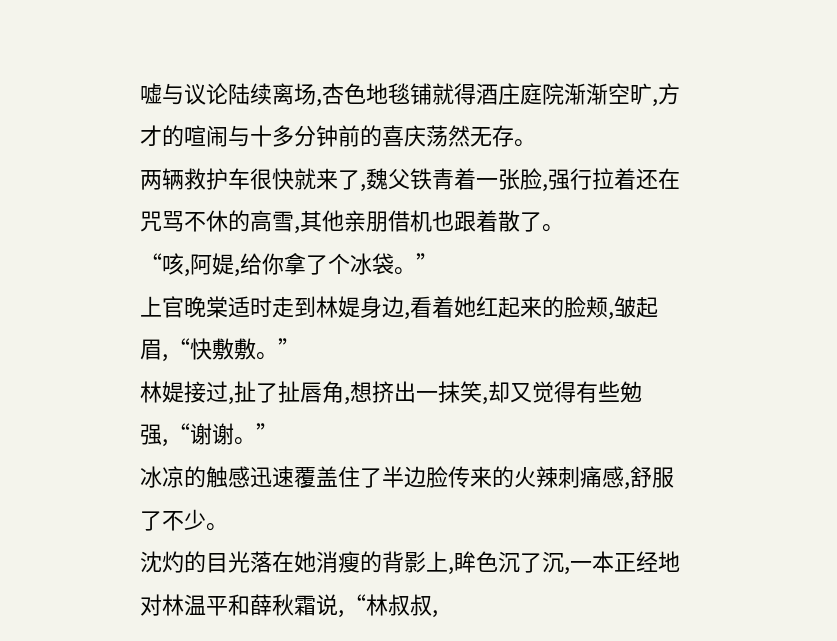嘘与议论陆续离场,杏色地毯铺就得酒庄庭院渐渐空旷,方才的喧闹与十多分钟前的喜庆荡然无存。
两辆救护车很快就来了,魏父铁青着一张脸,强行拉着还在咒骂不休的高雪,其他亲朋借机也跟着散了。
“咳,阿媞,给你拿了个冰袋。”
上官晚棠适时走到林媞身边,看着她红起来的脸颊,皱起眉,“快敷敷。”
林媞接过,扯了扯唇角,想挤出一抹笑,却又觉得有些勉强,“谢谢。”
冰凉的触感迅速覆盖住了半边脸传来的火辣刺痛感,舒服了不少。
沈灼的目光落在她消瘦的背影上,眸色沉了沉,一本正经地对林温平和薛秋霜说,“林叔叔,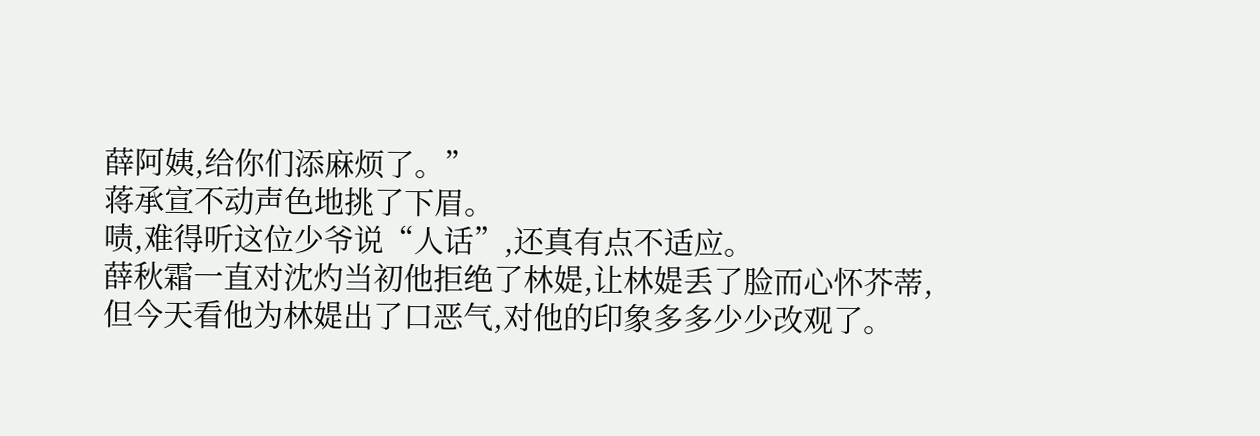薛阿姨,给你们添麻烦了。”
蒋承宣不动声色地挑了下眉。
啧,难得听这位少爷说“人话”,还真有点不适应。
薛秋霜一直对沈灼当初他拒绝了林媞,让林媞丢了脸而心怀芥蒂,但今天看他为林媞出了口恶气,对他的印象多多少少改观了。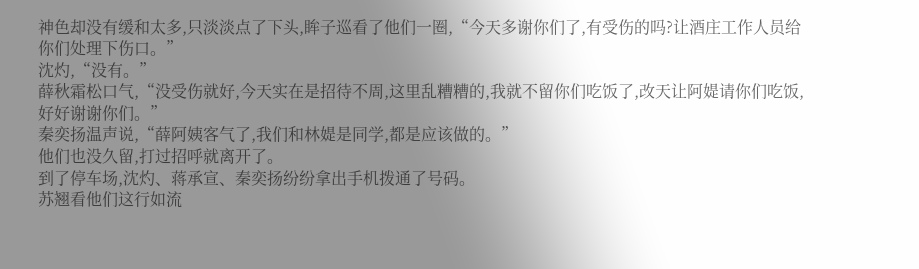神色却没有缓和太多,只淡淡点了下头,眸子巡看了他们一圈,“今天多谢你们了,有受伤的吗?让酒庄工作人员给你们处理下伤口。”
沈灼,“没有。”
薛秋霜松口气,“没受伤就好,今天实在是招待不周,这里乱糟糟的,我就不留你们吃饭了,改天让阿媞请你们吃饭,好好谢谢你们。”
秦奕扬温声说,“薛阿姨客气了,我们和林媞是同学,都是应该做的。”
他们也没久留,打过招呼就离开了。
到了停车场,沈灼、蒋承宣、秦奕扬纷纷拿出手机拨通了号码。
苏翘看他们这行如流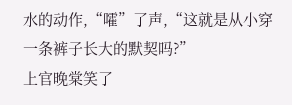水的动作,“嚯”了声,“这就是从小穿一条裤子长大的默契吗?”
上官晚棠笑了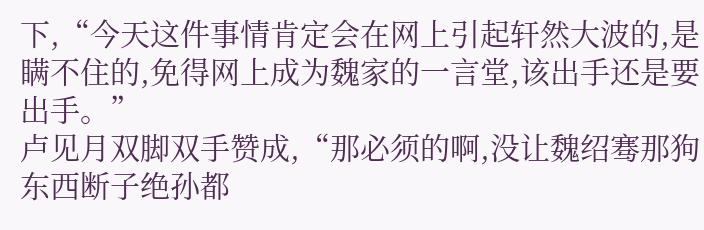下,“今天这件事情肯定会在网上引起轩然大波的,是瞒不住的,免得网上成为魏家的一言堂,该出手还是要出手。”
卢见月双脚双手赞成,“那必须的啊,没让魏绍骞那狗东西断子绝孙都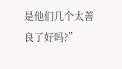是他们几个太善良了好吗?”